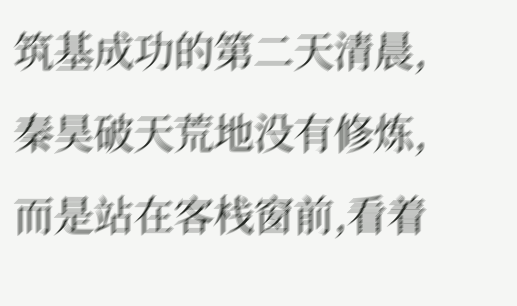筑基成功的第二天清晨,秦昊破天荒地没有修炼,而是站在客栈窗前,看着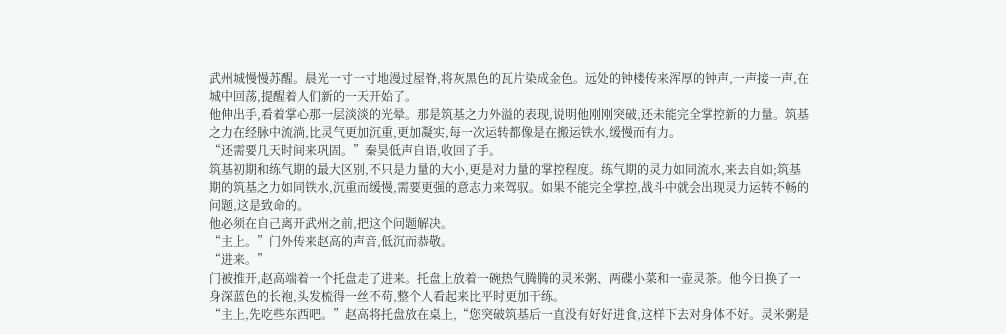武州城慢慢苏醒。晨光一寸一寸地漫过屋脊,将灰黑色的瓦片染成金色。远处的钟楼传来浑厚的钟声,一声接一声,在城中回荡,提醒着人们新的一天开始了。
他伸出手,看着掌心那一层淡淡的光晕。那是筑基之力外溢的表现,说明他刚刚突破,还未能完全掌控新的力量。筑基之力在经脉中流淌,比灵气更加沉重,更加凝实,每一次运转都像是在搬运铁水,缓慢而有力。
“还需要几天时间来巩固。”秦昊低声自语,收回了手。
筑基初期和练气期的最大区别,不只是力量的大小,更是对力量的掌控程度。练气期的灵力如同流水,来去自如;筑基期的筑基之力如同铁水,沉重而缓慢,需要更强的意志力来驾驭。如果不能完全掌控,战斗中就会出现灵力运转不畅的问题,这是致命的。
他必须在自己离开武州之前,把这个问题解决。
“主上。”门外传来赵高的声音,低沉而恭敬。
“进来。”
门被推开,赵高端着一个托盘走了进来。托盘上放着一碗热气腾腾的灵米粥、两碟小菜和一壶灵茶。他今日换了一身深蓝色的长袍,头发梳得一丝不苟,整个人看起来比平时更加干练。
“主上,先吃些东西吧。”赵高将托盘放在桌上,“您突破筑基后一直没有好好进食,这样下去对身体不好。灵米粥是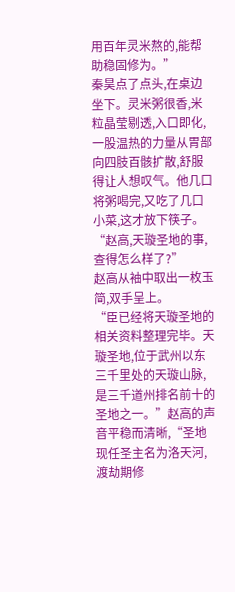用百年灵米熬的,能帮助稳固修为。”
秦昊点了点头,在桌边坐下。灵米粥很香,米粒晶莹剔透,入口即化,一股温热的力量从胃部向四肢百骸扩散,舒服得让人想叹气。他几口将粥喝完,又吃了几口小菜,这才放下筷子。
“赵高,天璇圣地的事,查得怎么样了?”
赵高从袖中取出一枚玉简,双手呈上。
“臣已经将天璇圣地的相关资料整理完毕。天璇圣地,位于武州以东三千里处的天璇山脉,是三千道州排名前十的圣地之一。”赵高的声音平稳而清晰,“圣地现任圣主名为洛天河,渡劫期修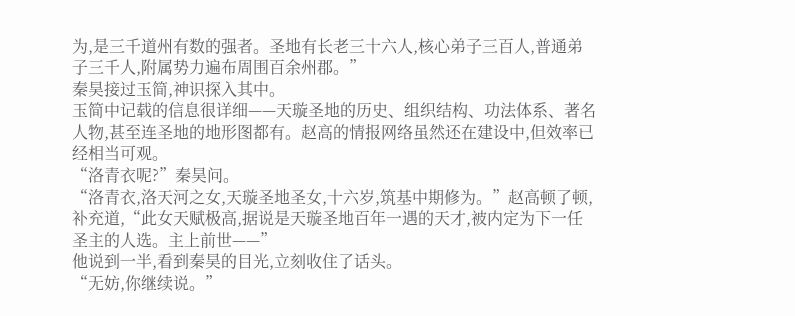为,是三千道州有数的强者。圣地有长老三十六人,核心弟子三百人,普通弟子三千人,附属势力遍布周围百余州郡。”
秦昊接过玉简,神识探入其中。
玉简中记载的信息很详细——天璇圣地的历史、组织结构、功法体系、著名人物,甚至连圣地的地形图都有。赵高的情报网络虽然还在建设中,但效率已经相当可观。
“洛青衣呢?”秦昊问。
“洛青衣,洛天河之女,天璇圣地圣女,十六岁,筑基中期修为。”赵高顿了顿,补充道,“此女天赋极高,据说是天璇圣地百年一遇的天才,被内定为下一任圣主的人选。主上前世——”
他说到一半,看到秦昊的目光,立刻收住了话头。
“无妨,你继续说。”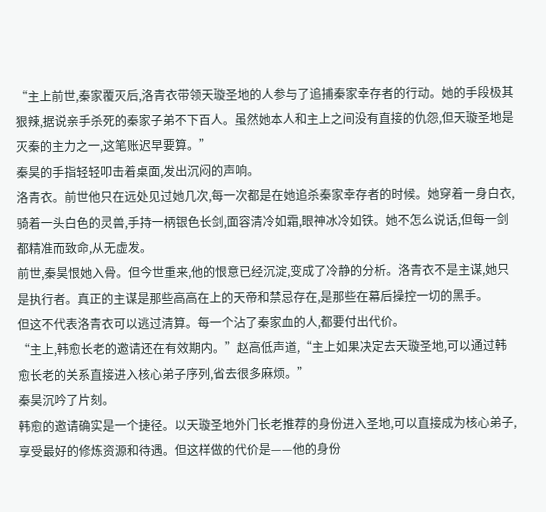“主上前世,秦家覆灭后,洛青衣带领天璇圣地的人参与了追捕秦家幸存者的行动。她的手段极其狠辣,据说亲手杀死的秦家子弟不下百人。虽然她本人和主上之间没有直接的仇怨,但天璇圣地是灭秦的主力之一,这笔账迟早要算。”
秦昊的手指轻轻叩击着桌面,发出沉闷的声响。
洛青衣。前世他只在远处见过她几次,每一次都是在她追杀秦家幸存者的时候。她穿着一身白衣,骑着一头白色的灵兽,手持一柄银色长剑,面容清冷如霜,眼神冰冷如铁。她不怎么说话,但每一剑都精准而致命,从无虚发。
前世,秦昊恨她入骨。但今世重来,他的恨意已经沉淀,变成了冷静的分析。洛青衣不是主谋,她只是执行者。真正的主谋是那些高高在上的天帝和禁忌存在,是那些在幕后操控一切的黑手。
但这不代表洛青衣可以逃过清算。每一个沾了秦家血的人,都要付出代价。
“主上,韩愈长老的邀请还在有效期内。”赵高低声道,“主上如果决定去天璇圣地,可以通过韩愈长老的关系直接进入核心弟子序列,省去很多麻烦。”
秦昊沉吟了片刻。
韩愈的邀请确实是一个捷径。以天璇圣地外门长老推荐的身份进入圣地,可以直接成为核心弟子,享受最好的修炼资源和待遇。但这样做的代价是——他的身份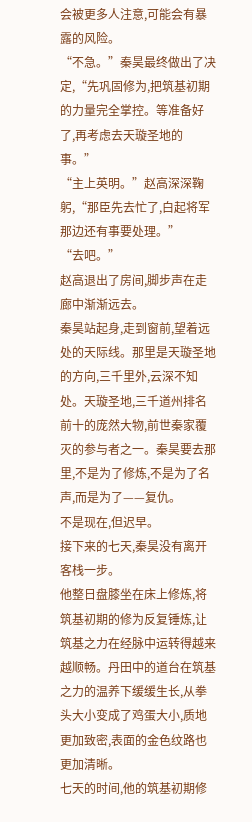会被更多人注意,可能会有暴露的风险。
“不急。”秦昊最终做出了决定,“先巩固修为,把筑基初期的力量完全掌控。等准备好了,再考虑去天璇圣地的事。”
“主上英明。”赵高深深鞠躬,“那臣先去忙了,白起将军那边还有事要处理。”
“去吧。”
赵高退出了房间,脚步声在走廊中渐渐远去。
秦昊站起身,走到窗前,望着远处的天际线。那里是天璇圣地的方向,三千里外,云深不知处。天璇圣地,三千道州排名前十的庞然大物,前世秦家覆灭的参与者之一。秦昊要去那里,不是为了修炼,不是为了名声,而是为了——复仇。
不是现在,但迟早。
接下来的七天,秦昊没有离开客栈一步。
他整日盘膝坐在床上修炼,将筑基初期的修为反复锤炼,让筑基之力在经脉中运转得越来越顺畅。丹田中的道台在筑基之力的温养下缓缓生长,从拳头大小变成了鸡蛋大小,质地更加致密,表面的金色纹路也更加清晰。
七天的时间,他的筑基初期修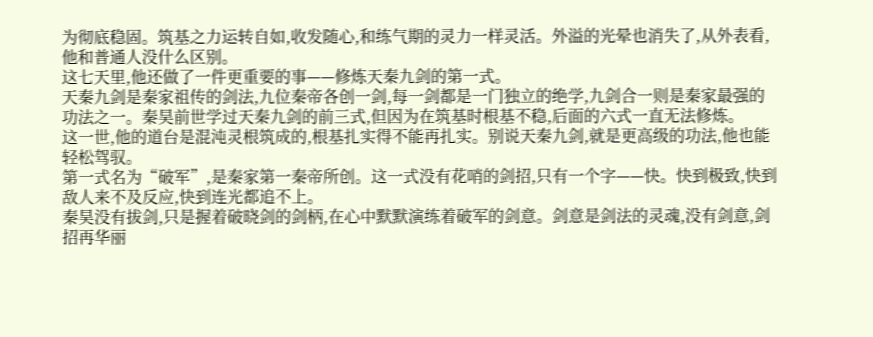为彻底稳固。筑基之力运转自如,收发随心,和练气期的灵力一样灵活。外溢的光晕也消失了,从外表看,他和普通人没什么区别。
这七天里,他还做了一件更重要的事——修炼天秦九剑的第一式。
天秦九剑是秦家祖传的剑法,九位秦帝各创一剑,每一剑都是一门独立的绝学,九剑合一则是秦家最强的功法之一。秦昊前世学过天秦九剑的前三式,但因为在筑基时根基不稳,后面的六式一直无法修炼。
这一世,他的道台是混沌灵根筑成的,根基扎实得不能再扎实。别说天秦九剑,就是更高级的功法,他也能轻松驾驭。
第一式名为“破军”,是秦家第一秦帝所创。这一式没有花哨的剑招,只有一个字——快。快到极致,快到敌人来不及反应,快到连光都追不上。
秦昊没有拔剑,只是握着破晓剑的剑柄,在心中默默演练着破军的剑意。剑意是剑法的灵魂,没有剑意,剑招再华丽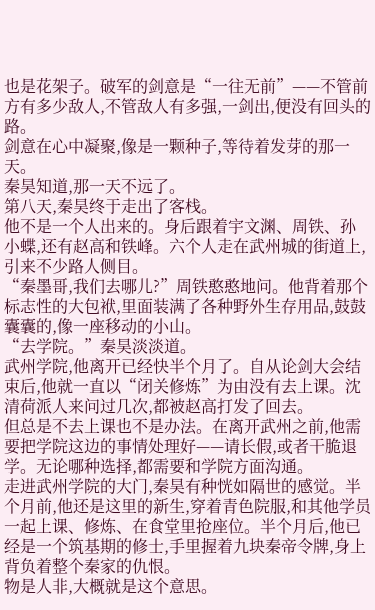也是花架子。破军的剑意是“一往无前”——不管前方有多少敌人,不管敌人有多强,一剑出,便没有回头的路。
剑意在心中凝聚,像是一颗种子,等待着发芽的那一天。
秦昊知道,那一天不远了。
第八天,秦昊终于走出了客栈。
他不是一个人出来的。身后跟着宇文渊、周铁、孙小蝶,还有赵高和铁峰。六个人走在武州城的街道上,引来不少路人侧目。
“秦墨哥,我们去哪儿?”周铁憨憨地问。他背着那个标志性的大包袱,里面装满了各种野外生存用品,鼓鼓囊囊的,像一座移动的小山。
“去学院。”秦昊淡淡道。
武州学院,他离开已经快半个月了。自从论剑大会结束后,他就一直以“闭关修炼”为由没有去上课。沈清荷派人来问过几次,都被赵高打发了回去。
但总是不去上课也不是办法。在离开武州之前,他需要把学院这边的事情处理好——请长假,或者干脆退学。无论哪种选择,都需要和学院方面沟通。
走进武州学院的大门,秦昊有种恍如隔世的感觉。半个月前,他还是这里的新生,穿着青色院服,和其他学员一起上课、修炼、在食堂里抢座位。半个月后,他已经是一个筑基期的修士,手里握着九块秦帝令牌,身上背负着整个秦家的仇恨。
物是人非,大概就是这个意思。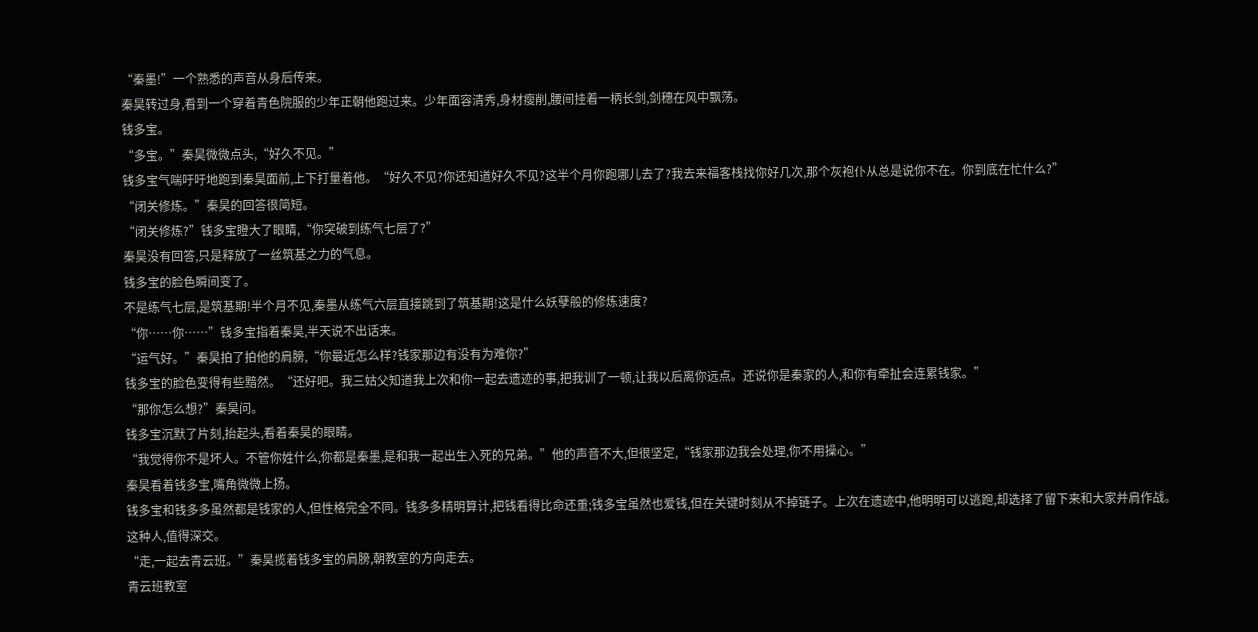“秦墨!”一个熟悉的声音从身后传来。
秦昊转过身,看到一个穿着青色院服的少年正朝他跑过来。少年面容清秀,身材瘦削,腰间挂着一柄长剑,剑穗在风中飘荡。
钱多宝。
“多宝。”秦昊微微点头,“好久不见。”
钱多宝气喘吁吁地跑到秦昊面前,上下打量着他。“好久不见?你还知道好久不见?这半个月你跑哪儿去了?我去来福客栈找你好几次,那个灰袍仆从总是说你不在。你到底在忙什么?”
“闭关修炼。”秦昊的回答很简短。
“闭关修炼?”钱多宝瞪大了眼睛,“你突破到练气七层了?”
秦昊没有回答,只是释放了一丝筑基之力的气息。
钱多宝的脸色瞬间变了。
不是练气七层,是筑基期!半个月不见,秦墨从练气六层直接跳到了筑基期!这是什么妖孽般的修炼速度?
“你……你……”钱多宝指着秦昊,半天说不出话来。
“运气好。”秦昊拍了拍他的肩膀,“你最近怎么样?钱家那边有没有为难你?”
钱多宝的脸色变得有些黯然。“还好吧。我三姑父知道我上次和你一起去遗迹的事,把我训了一顿,让我以后离你远点。还说你是秦家的人,和你有牵扯会连累钱家。”
“那你怎么想?”秦昊问。
钱多宝沉默了片刻,抬起头,看着秦昊的眼睛。
“我觉得你不是坏人。不管你姓什么,你都是秦墨,是和我一起出生入死的兄弟。”他的声音不大,但很坚定,“钱家那边我会处理,你不用操心。”
秦昊看着钱多宝,嘴角微微上扬。
钱多宝和钱多多虽然都是钱家的人,但性格完全不同。钱多多精明算计,把钱看得比命还重;钱多宝虽然也爱钱,但在关键时刻从不掉链子。上次在遗迹中,他明明可以逃跑,却选择了留下来和大家并肩作战。
这种人,值得深交。
“走,一起去青云班。”秦昊揽着钱多宝的肩膀,朝教室的方向走去。
青云班教室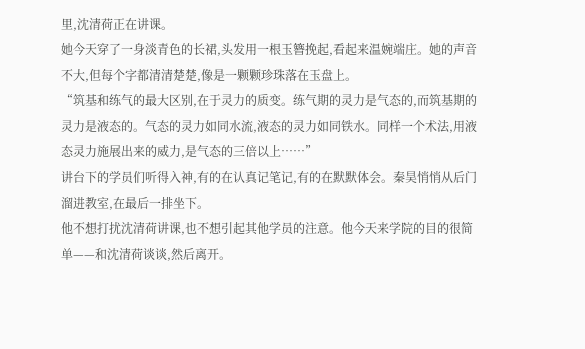里,沈清荷正在讲课。
她今天穿了一身淡青色的长裙,头发用一根玉簪挽起,看起来温婉端庄。她的声音不大,但每个字都清清楚楚,像是一颗颗珍珠落在玉盘上。
“筑基和练气的最大区别,在于灵力的质变。练气期的灵力是气态的,而筑基期的灵力是液态的。气态的灵力如同水流,液态的灵力如同铁水。同样一个术法,用液态灵力施展出来的威力,是气态的三倍以上……”
讲台下的学员们听得入神,有的在认真记笔记,有的在默默体会。秦昊悄悄从后门溜进教室,在最后一排坐下。
他不想打扰沈清荷讲课,也不想引起其他学员的注意。他今天来学院的目的很简单——和沈清荷谈谈,然后离开。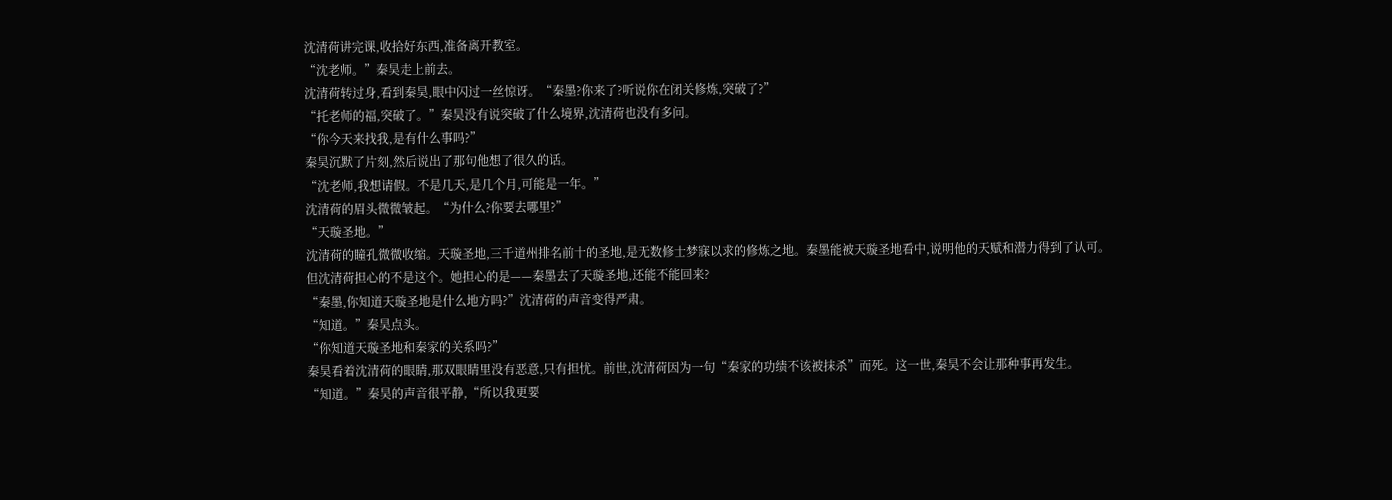沈清荷讲完课,收拾好东西,准备离开教室。
“沈老师。”秦昊走上前去。
沈清荷转过身,看到秦昊,眼中闪过一丝惊讶。“秦墨?你来了?听说你在闭关修炼,突破了?”
“托老师的福,突破了。”秦昊没有说突破了什么境界,沈清荷也没有多问。
“你今天来找我,是有什么事吗?”
秦昊沉默了片刻,然后说出了那句他想了很久的话。
“沈老师,我想请假。不是几天,是几个月,可能是一年。”
沈清荷的眉头微微皱起。“为什么?你要去哪里?”
“天璇圣地。”
沈清荷的瞳孔微微收缩。天璇圣地,三千道州排名前十的圣地,是无数修士梦寐以求的修炼之地。秦墨能被天璇圣地看中,说明他的天赋和潜力得到了认可。
但沈清荷担心的不是这个。她担心的是——秦墨去了天璇圣地,还能不能回来?
“秦墨,你知道天璇圣地是什么地方吗?”沈清荷的声音变得严肃。
“知道。”秦昊点头。
“你知道天璇圣地和秦家的关系吗?”
秦昊看着沈清荷的眼睛,那双眼睛里没有恶意,只有担忧。前世,沈清荷因为一句“秦家的功绩不该被抹杀”而死。这一世,秦昊不会让那种事再发生。
“知道。”秦昊的声音很平静,“所以我更要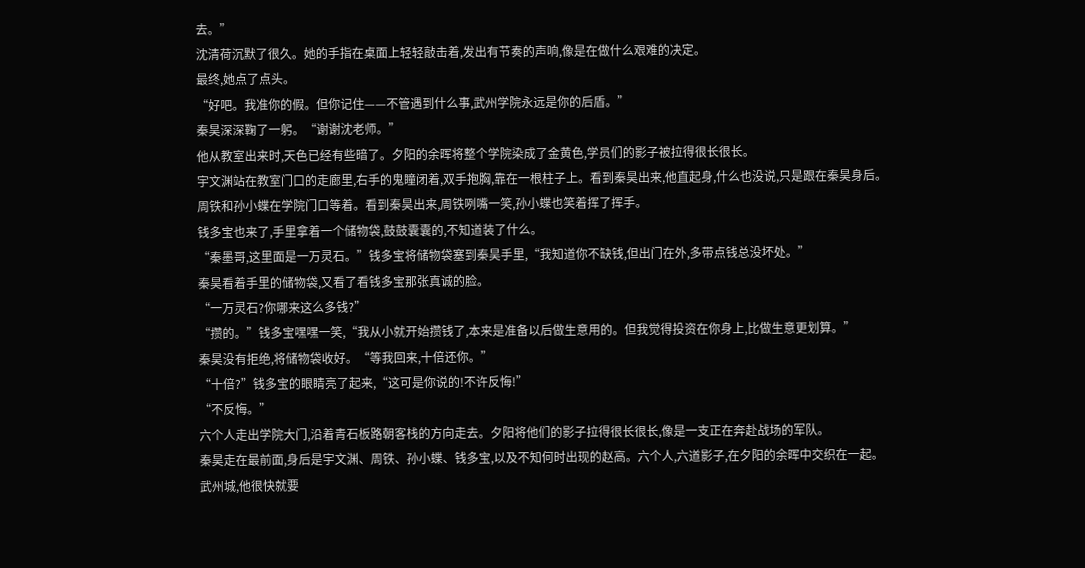去。”
沈清荷沉默了很久。她的手指在桌面上轻轻敲击着,发出有节奏的声响,像是在做什么艰难的决定。
最终,她点了点头。
“好吧。我准你的假。但你记住——不管遇到什么事,武州学院永远是你的后盾。”
秦昊深深鞠了一躬。“谢谢沈老师。”
他从教室出来时,天色已经有些暗了。夕阳的余晖将整个学院染成了金黄色,学员们的影子被拉得很长很长。
宇文渊站在教室门口的走廊里,右手的鬼瞳闭着,双手抱胸,靠在一根柱子上。看到秦昊出来,他直起身,什么也没说,只是跟在秦昊身后。
周铁和孙小蝶在学院门口等着。看到秦昊出来,周铁咧嘴一笑,孙小蝶也笑着挥了挥手。
钱多宝也来了,手里拿着一个储物袋,鼓鼓囊囊的,不知道装了什么。
“秦墨哥,这里面是一万灵石。”钱多宝将储物袋塞到秦昊手里,“我知道你不缺钱,但出门在外,多带点钱总没坏处。”
秦昊看着手里的储物袋,又看了看钱多宝那张真诚的脸。
“一万灵石?你哪来这么多钱?”
“攒的。”钱多宝嘿嘿一笑,“我从小就开始攒钱了,本来是准备以后做生意用的。但我觉得投资在你身上,比做生意更划算。”
秦昊没有拒绝,将储物袋收好。“等我回来,十倍还你。”
“十倍?”钱多宝的眼睛亮了起来,“这可是你说的!不许反悔!”
“不反悔。”
六个人走出学院大门,沿着青石板路朝客栈的方向走去。夕阳将他们的影子拉得很长很长,像是一支正在奔赴战场的军队。
秦昊走在最前面,身后是宇文渊、周铁、孙小蝶、钱多宝,以及不知何时出现的赵高。六个人,六道影子,在夕阳的余晖中交织在一起。
武州城,他很快就要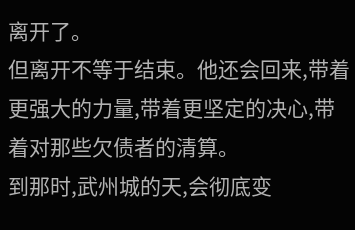离开了。
但离开不等于结束。他还会回来,带着更强大的力量,带着更坚定的决心,带着对那些欠债者的清算。
到那时,武州城的天,会彻底变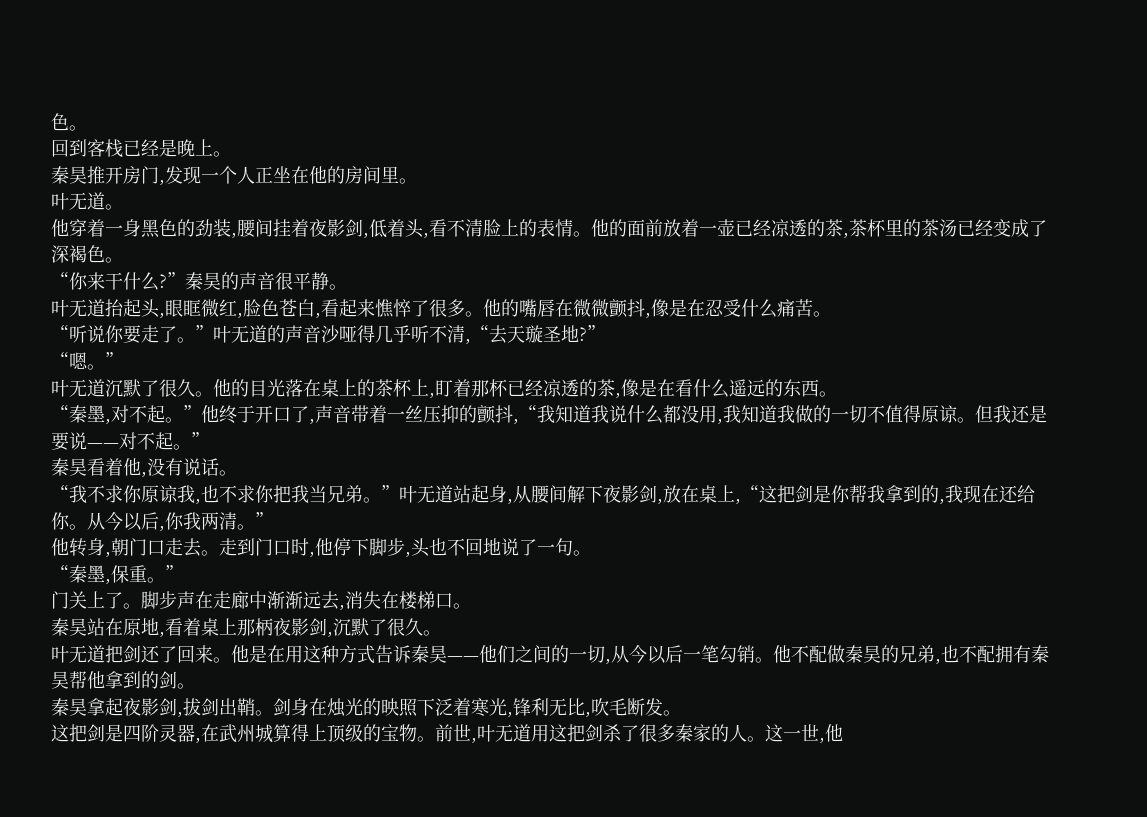色。
回到客栈已经是晚上。
秦昊推开房门,发现一个人正坐在他的房间里。
叶无道。
他穿着一身黑色的劲装,腰间挂着夜影剑,低着头,看不清脸上的表情。他的面前放着一壶已经凉透的茶,茶杯里的茶汤已经变成了深褐色。
“你来干什么?”秦昊的声音很平静。
叶无道抬起头,眼眶微红,脸色苍白,看起来憔悴了很多。他的嘴唇在微微颤抖,像是在忍受什么痛苦。
“听说你要走了。”叶无道的声音沙哑得几乎听不清,“去天璇圣地?”
“嗯。”
叶无道沉默了很久。他的目光落在桌上的茶杯上,盯着那杯已经凉透的茶,像是在看什么遥远的东西。
“秦墨,对不起。”他终于开口了,声音带着一丝压抑的颤抖,“我知道我说什么都没用,我知道我做的一切不值得原谅。但我还是要说——对不起。”
秦昊看着他,没有说话。
“我不求你原谅我,也不求你把我当兄弟。”叶无道站起身,从腰间解下夜影剑,放在桌上,“这把剑是你帮我拿到的,我现在还给你。从今以后,你我两清。”
他转身,朝门口走去。走到门口时,他停下脚步,头也不回地说了一句。
“秦墨,保重。”
门关上了。脚步声在走廊中渐渐远去,消失在楼梯口。
秦昊站在原地,看着桌上那柄夜影剑,沉默了很久。
叶无道把剑还了回来。他是在用这种方式告诉秦昊——他们之间的一切,从今以后一笔勾销。他不配做秦昊的兄弟,也不配拥有秦昊帮他拿到的剑。
秦昊拿起夜影剑,拔剑出鞘。剑身在烛光的映照下泛着寒光,锋利无比,吹毛断发。
这把剑是四阶灵器,在武州城算得上顶级的宝物。前世,叶无道用这把剑杀了很多秦家的人。这一世,他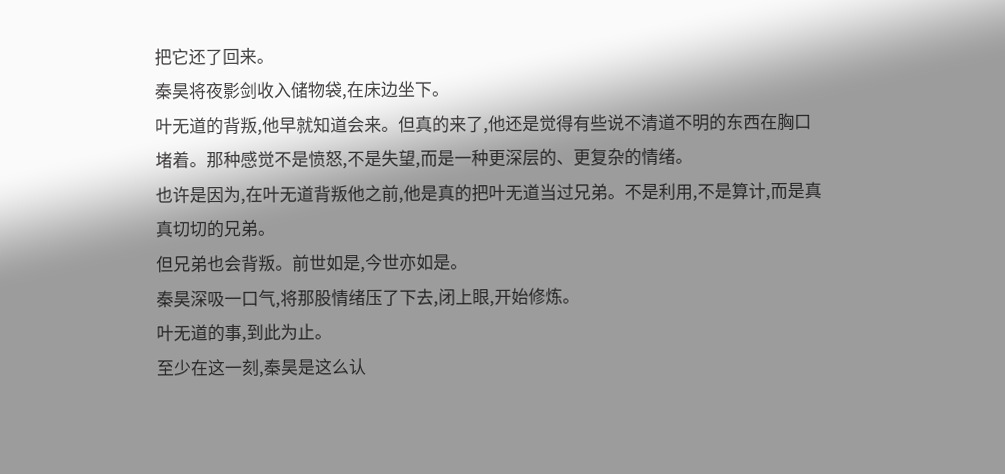把它还了回来。
秦昊将夜影剑收入储物袋,在床边坐下。
叶无道的背叛,他早就知道会来。但真的来了,他还是觉得有些说不清道不明的东西在胸口堵着。那种感觉不是愤怒,不是失望,而是一种更深层的、更复杂的情绪。
也许是因为,在叶无道背叛他之前,他是真的把叶无道当过兄弟。不是利用,不是算计,而是真真切切的兄弟。
但兄弟也会背叛。前世如是,今世亦如是。
秦昊深吸一口气,将那股情绪压了下去,闭上眼,开始修炼。
叶无道的事,到此为止。
至少在这一刻,秦昊是这么认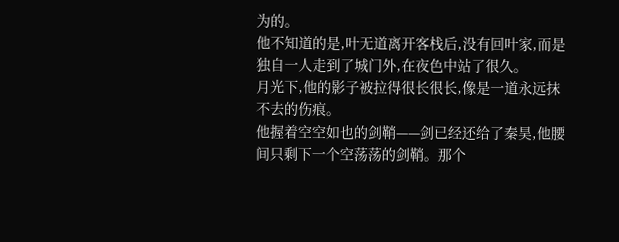为的。
他不知道的是,叶无道离开客栈后,没有回叶家,而是独自一人走到了城门外,在夜色中站了很久。
月光下,他的影子被拉得很长很长,像是一道永远抹不去的伤痕。
他握着空空如也的剑鞘——剑已经还给了秦昊,他腰间只剩下一个空荡荡的剑鞘。那个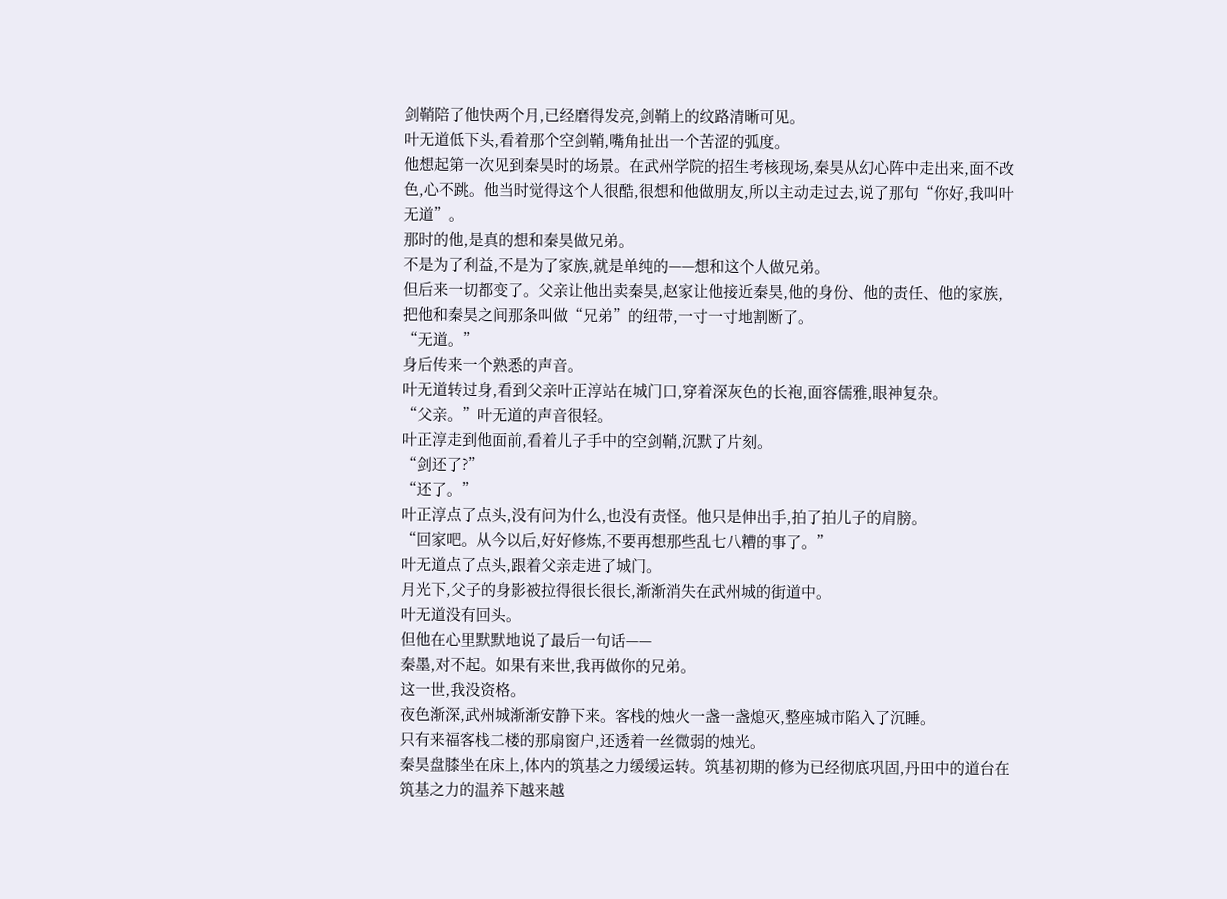剑鞘陪了他快两个月,已经磨得发亮,剑鞘上的纹路清晰可见。
叶无道低下头,看着那个空剑鞘,嘴角扯出一个苦涩的弧度。
他想起第一次见到秦昊时的场景。在武州学院的招生考核现场,秦昊从幻心阵中走出来,面不改色,心不跳。他当时觉得这个人很酷,很想和他做朋友,所以主动走过去,说了那句“你好,我叫叶无道”。
那时的他,是真的想和秦昊做兄弟。
不是为了利益,不是为了家族,就是单纯的——想和这个人做兄弟。
但后来一切都变了。父亲让他出卖秦昊,赵家让他接近秦昊,他的身份、他的责任、他的家族,把他和秦昊之间那条叫做“兄弟”的纽带,一寸一寸地割断了。
“无道。”
身后传来一个熟悉的声音。
叶无道转过身,看到父亲叶正淳站在城门口,穿着深灰色的长袍,面容儒雅,眼神复杂。
“父亲。”叶无道的声音很轻。
叶正淳走到他面前,看着儿子手中的空剑鞘,沉默了片刻。
“剑还了?”
“还了。”
叶正淳点了点头,没有问为什么,也没有责怪。他只是伸出手,拍了拍儿子的肩膀。
“回家吧。从今以后,好好修炼,不要再想那些乱七八糟的事了。”
叶无道点了点头,跟着父亲走进了城门。
月光下,父子的身影被拉得很长很长,渐渐消失在武州城的街道中。
叶无道没有回头。
但他在心里默默地说了最后一句话——
秦墨,对不起。如果有来世,我再做你的兄弟。
这一世,我没资格。
夜色渐深,武州城渐渐安静下来。客栈的烛火一盏一盏熄灭,整座城市陷入了沉睡。
只有来福客栈二楼的那扇窗户,还透着一丝微弱的烛光。
秦昊盘膝坐在床上,体内的筑基之力缓缓运转。筑基初期的修为已经彻底巩固,丹田中的道台在筑基之力的温养下越来越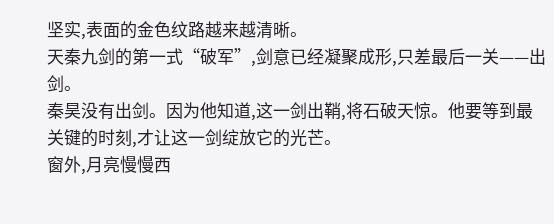坚实,表面的金色纹路越来越清晰。
天秦九剑的第一式“破军”,剑意已经凝聚成形,只差最后一关——出剑。
秦昊没有出剑。因为他知道,这一剑出鞘,将石破天惊。他要等到最关键的时刻,才让这一剑绽放它的光芒。
窗外,月亮慢慢西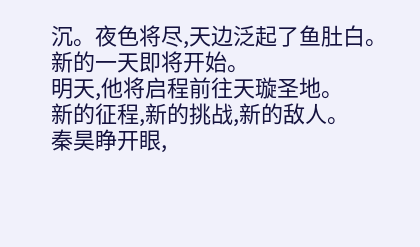沉。夜色将尽,天边泛起了鱼肚白。
新的一天即将开始。
明天,他将启程前往天璇圣地。
新的征程,新的挑战,新的敌人。
秦昊睁开眼,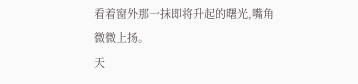看着窗外那一抹即将升起的曙光,嘴角微微上扬。
天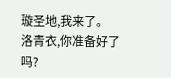璇圣地,我来了。
洛青衣,你准备好了吗?